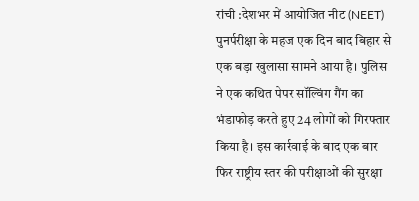रांची :देशभर में आयोजित नीट (NEET) पुनर्परीक्षा के महज एक दिन बाद बिहार से एक बड़ा खुलासा सामने आया है। पुलिस ने एक कथित पेपर सॉल्विंग गैंग का भंडाफोड़ करते हुए 24 लोगों को गिरफ्तार किया है। इस कार्रवाई के बाद एक बार फिर राष्ट्रीय स्तर की परीक्षाओं की सुरक्षा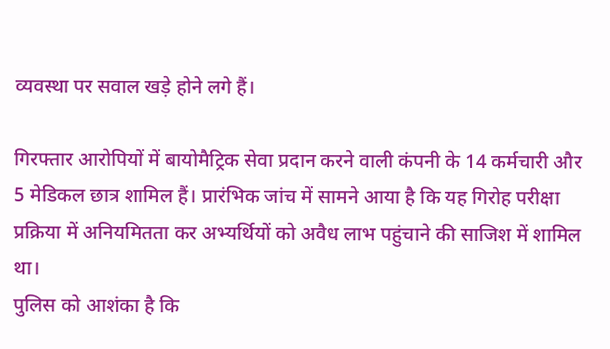व्यवस्था पर सवाल खड़े होने लगे हैं।

गिरफ्तार आरोपियों में बायोमैट्रिक सेवा प्रदान करने वाली कंपनी के 14 कर्मचारी और 5 मेडिकल छात्र शामिल हैं। प्रारंभिक जांच में सामने आया है कि यह गिरोह परीक्षा प्रक्रिया में अनियमितता कर अभ्यर्थियों को अवैध लाभ पहुंचाने की साजिश में शामिल था।
पुलिस को आशंका है कि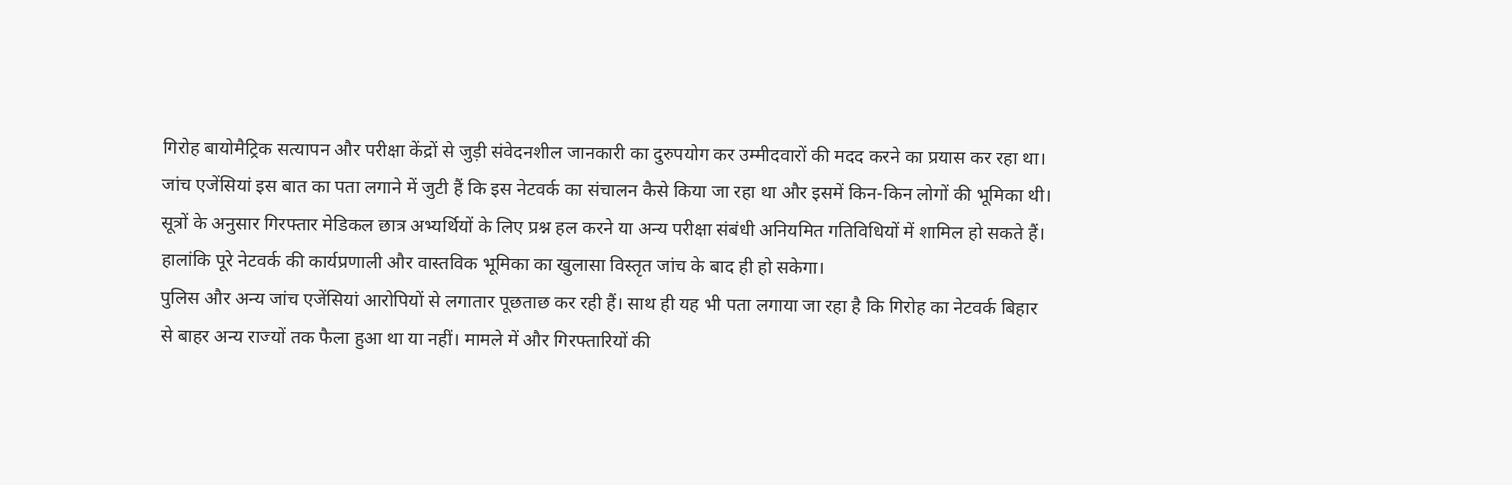गिरोह बायोमैट्रिक सत्यापन और परीक्षा केंद्रों से जुड़ी संवेदनशील जानकारी का दुरुपयोग कर उम्मीदवारों की मदद करने का प्रयास कर रहा था। जांच एजेंसियां इस बात का पता लगाने में जुटी हैं कि इस नेटवर्क का संचालन कैसे किया जा रहा था और इसमें किन-किन लोगों की भूमिका थी।
सूत्रों के अनुसार गिरफ्तार मेडिकल छात्र अभ्यर्थियों के लिए प्रश्न हल करने या अन्य परीक्षा संबंधी अनियमित गतिविधियों में शामिल हो सकते हैं। हालांकि पूरे नेटवर्क की कार्यप्रणाली और वास्तविक भूमिका का खुलासा विस्तृत जांच के बाद ही हो सकेगा।
पुलिस और अन्य जांच एजेंसियां आरोपियों से लगातार पूछताछ कर रही हैं। साथ ही यह भी पता लगाया जा रहा है कि गिरोह का नेटवर्क बिहार से बाहर अन्य राज्यों तक फैला हुआ था या नहीं। मामले में और गिरफ्तारियों की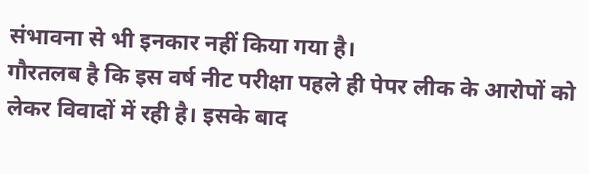संभावना से भी इनकार नहीं किया गया है।
गौरतलब है कि इस वर्ष नीट परीक्षा पहले ही पेपर लीक के आरोपों को लेकर विवादों में रही है। इसके बाद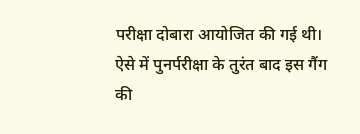परीक्षा दोबारा आयोजित की गई थी। ऐसे में पुनर्परीक्षा के तुरंत बाद इस गैंग की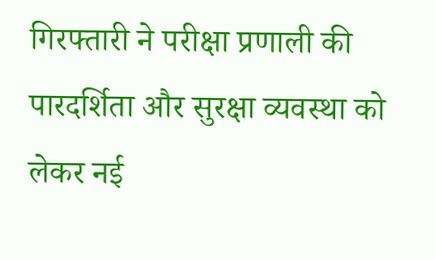गिरफ्तारी ने परीक्षा प्रणाली की पारदर्शिता और सुरक्षा व्यवस्था को लेकर नई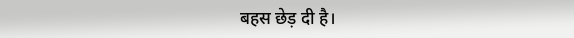बहस छेड़ दी है।